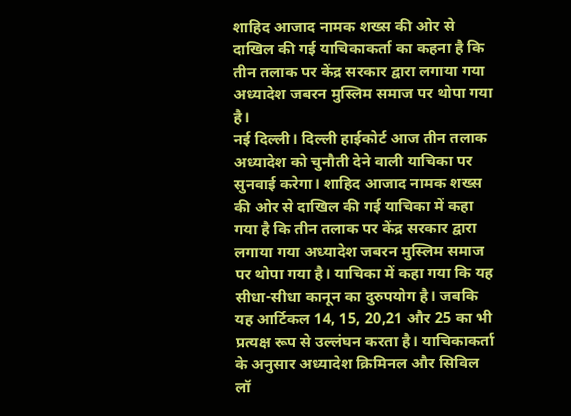शाहिद आजाद नामक शख्स की ओर से दाखिल की गई याचिकाकर्ता का कहना है कि तीन तलाक पर केंद्र सरकार द्वारा लगाया गया अध्यादेश जबरन मुस्लिम समाज पर थोपा गया है।
नई दिल्ली। दिल्ली हाईकोर्ट आज तीन तलाक अध्यादेश को चुनौती देने वाली याचिका पर सुनवाई करेगा। शाहिद आजाद नामक शख्स की ओर से दाखिल की गई याचिका में कहा गया है कि तीन तलाक पर केंद्र सरकार द्वारा लगाया गया अध्यादेश जबरन मुस्लिम समाज पर थोपा गया है। याचिका में कहा गया कि यह सीधा-सीधा कानून का दुरुपयोग है। जबकि यह आर्टिकल 14, 15, 20,21 और 25 का भी प्रत्यक्ष रूप से उल्लंघन करता है। याचिकाकर्ता के अनुसार अध्यादेश क्रिमिनल और सिविल लॉ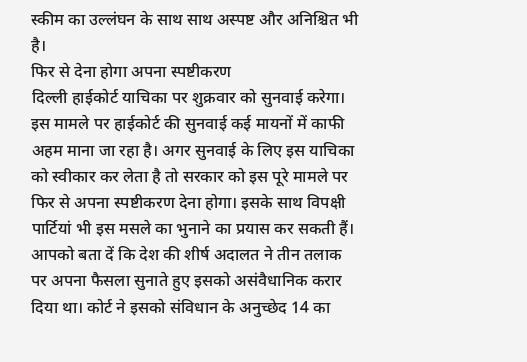स्कीम का उल्लंघन के साथ साथ अस्पष्ट और अनिश्चित भी है।
फिर से देना होगा अपना स्पष्टीकरण
दिल्ली हाईकोर्ट याचिका पर शुक्रवार को सुनवाई करेगा। इस मामले पर हाईकोर्ट की सुनवाई कई मायनों में काफी अहम माना जा रहा है। अगर सुनवाई के लिए इस याचिका को स्वीकार कर लेता है तो सरकार को इस पूरे मामले पर फिर से अपना स्पष्टीकरण देना होगा। इसके साथ विपक्षी पार्टियां भी इस मसले का भुनाने का प्रयास कर सकती हैं। आपको बता दें कि देश की शीर्ष अदालत ने तीन तलाक पर अपना फैसला सुनाते हुए इसको असंवैधानिक करार दिया था। कोर्ट ने इसको संविधान के अनुच्छेद 14 का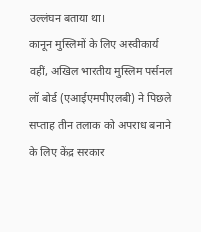उल्लंघन बताया था।
कानून मुस्लिमों के लिए अस्वीकार्य
वहीं, अखिल भारतीय मुस्लिम पर्सनल लॉ बोर्ड (एआईएमपीएलबी) ने पिछले सप्ताह तीन तलाक को अपराध बनाने के लिए केंद्र सरकार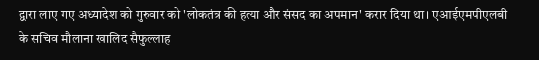द्वारा लाए गए अध्यादेश को गुरुवार को 'लोकतंत्र की हत्या और संसद का अपमान' करार दिया था। एआईएमपीएलबी के सचिव मौलाना खालिद सैफुल्लाह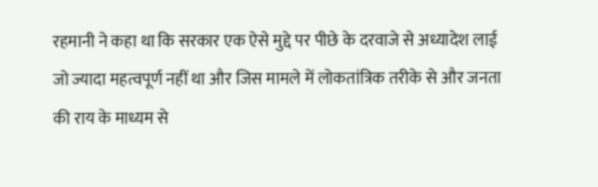रहमानी ने कहा था कि सरकार एक ऐसे मुद्दे पर पीछे के दरवाजे से अध्यादेश लाई जो ज्यादा महत्वपूर्ण नहीं था और जिस मामले में लोकतांत्रिक तरीके से और जनता की राय के माध्यम से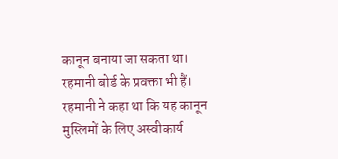कानून बनाया जा सकता था। रहमानी बोर्ड के प्रवक्ता भी हैं। रहमानी ने कहा था कि यह कानून मुस्लिमों के लिए अस्वीकार्य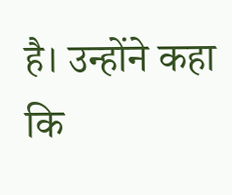है। उन्होंने कहा कि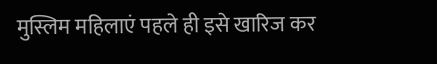मुस्लिम महिलाएं पहले ही इसे खारिज कर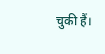चुकी हैं।